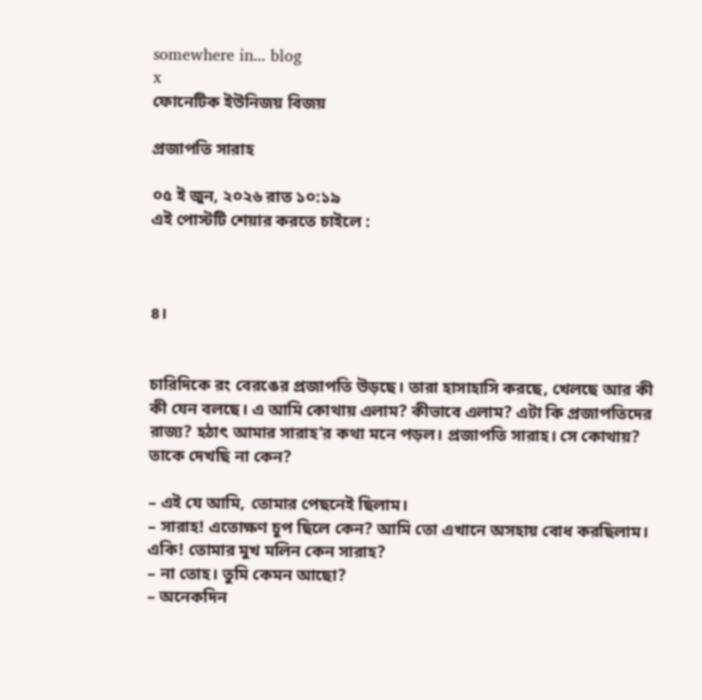somewhere in... blog
x
ফোনেটিক ইউনিজয় বিজয়

প্রজাপতি সারাহ

০৫ ই জুন, ২০২৬ রাত ১০:১৯
এই পোস্টটি শেয়ার করতে চাইলে :



৪।


চারিদিকে রং বেরঙের প্রজাপতি উড়ছে। তারা হাসাহাসি করছে, খেলছে আর কী কী যেন বলছে। এ আমি কোথায় এলাম? কীভাবে এলাম? এটা কি প্রজাপতিদের রাজ্য? হঠাৎ আমার সারাহ’র কথা মনে পড়ল। প্রজাপতি সারাহ। সে কোথায়? তাকে দেখছি না কেন?

– এই যে আমি, তোমার পেছনেই ছিলাম।
– সারাহ! এতোক্ষণ চুপ ছিলে কেন? আমি তো এখানে অসহায় বোধ করছিলাম। একি! তোমার মুখ মলিন কেন সারাহ?
– না তোহ। তুমি কেমন আছো?
– অনেকদিন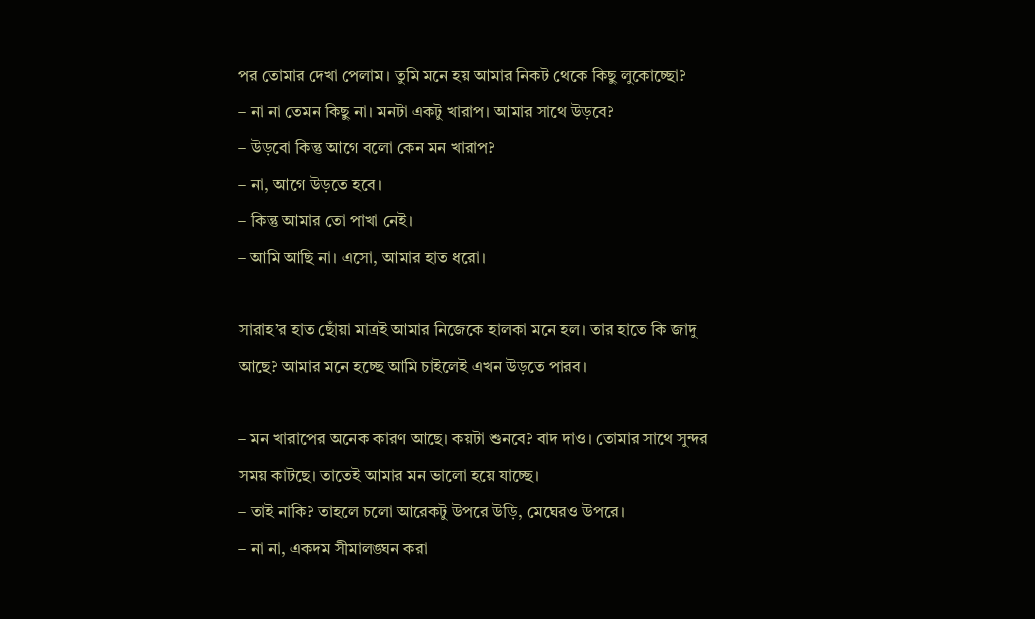পর তোমার দেখা পেলাম। তুমি মনে হয় আমার নিকট থেকে কিছু লুকোচ্ছো?
– না না তেমন কিছু না। মনটা একটু খারাপ। আমার সাথে উড়বে?
– উড়বো কিন্তু আগে বলো কেন মন খারাপ?
– না, আগে উড়তে হবে।
– কিন্তু আমার তো পাখা নেই।
– আমি আছি না। এসো, আমার হাত ধরো।

সারাহ’র হাত ছোঁয়া মাত্রই আমার নিজেকে হালকা মনে হল। তার হাতে কি জাদু আছে? আমার মনে হচ্ছে আমি চাইলেই এখন উড়তে পারব।

– মন খারাপের অনেক কারণ আছে। কয়টা শুনবে? বাদ দাও। তোমার সাথে সুন্দর সময় কাটছে। তাতেই আমার মন ভালো হয়ে যাচ্ছে।
– তাই নাকি? তাহলে চলো আরেকটু উপরে উড়ি, মেঘেরও উপরে।
– না না, একদম সীমালঙ্ঘন করা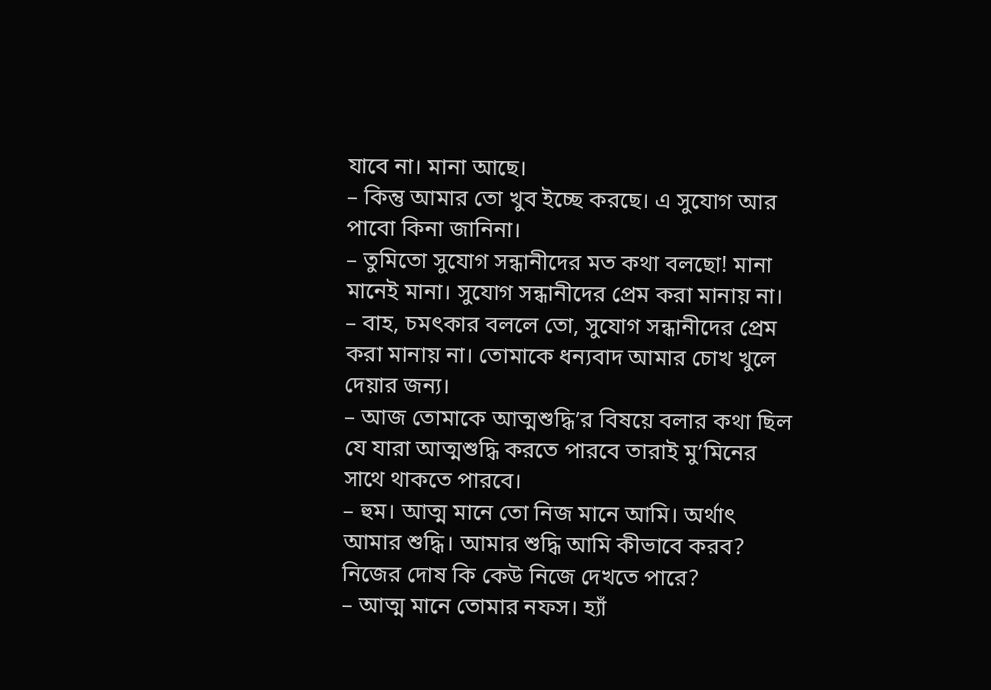যাবে না। মানা আছে।
– কিন্তু আমার তো খুব ইচ্ছে করছে। এ সুযোগ আর পাবো কিনা জানিনা।
– তুমিতো সুযোগ সন্ধানীদের মত কথা বলছো! মানা মানেই মানা। সুযোগ সন্ধানীদের প্রেম করা মানায় না।
– বাহ, চমৎকার বললে তো, সুযোগ সন্ধানীদের প্রেম করা মানায় না। তোমাকে ধন্যবাদ আমার চোখ খুলে দেয়ার জন্য।
– আজ তোমাকে আত্মশুদ্ধি’র বিষয়ে বলার কথা ছিল যে যারা আত্মশুদ্ধি করতে পারবে তারাই মু’মিনের সাথে থাকতে পারবে।
– হুম। আত্ম মানে তো নিজ মানে আমি। অর্থাৎ আমার শুদ্ধি। আমার শুদ্ধি আমি কীভাবে করব? নিজের দোষ কি কেউ নিজে দেখতে পারে?
– আত্ম মানে তোমার নফস। হ্যাঁ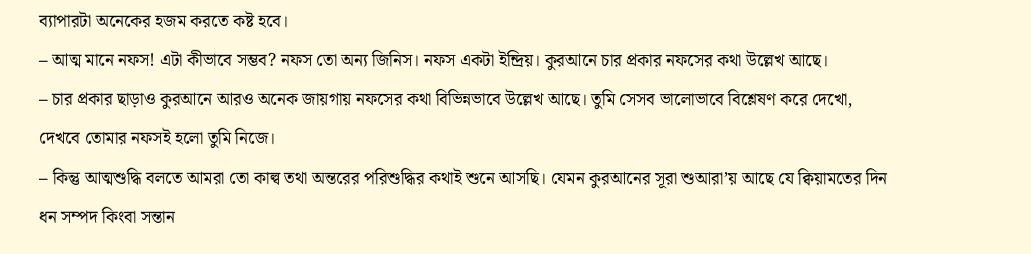ব্যাপারটা অনেকের হজম করতে কষ্ট হবে।
– আত্ম মানে নফস! এটা কীভাবে সম্ভব? নফস তো অন্য জিনিস। নফস একটা ইন্দ্রিয়। কুরআনে চার প্রকার নফসের কথা উল্লেখ আছে।
– চার প্রকার ছাড়াও কুরআনে আরও অনেক জায়গায় নফসের কথা বিভিন্নভাবে উল্লেখ আছে। তুমি সেসব ভালোভাবে বিশ্লেষণ করে দেখো, দেখবে তোমার নফসই হলো তুমি নিজে।
– কিন্তু আত্মশুদ্ধি বলতে আমরা তো কাল্ব তথা অন্তরের পরিশুদ্ধির কথাই শুনে আসছি। যেমন কুরআনের সূরা শুআরা’য় আছে যে ক্বিয়ামতের দিন ধন সম্পদ কিংবা সন্তান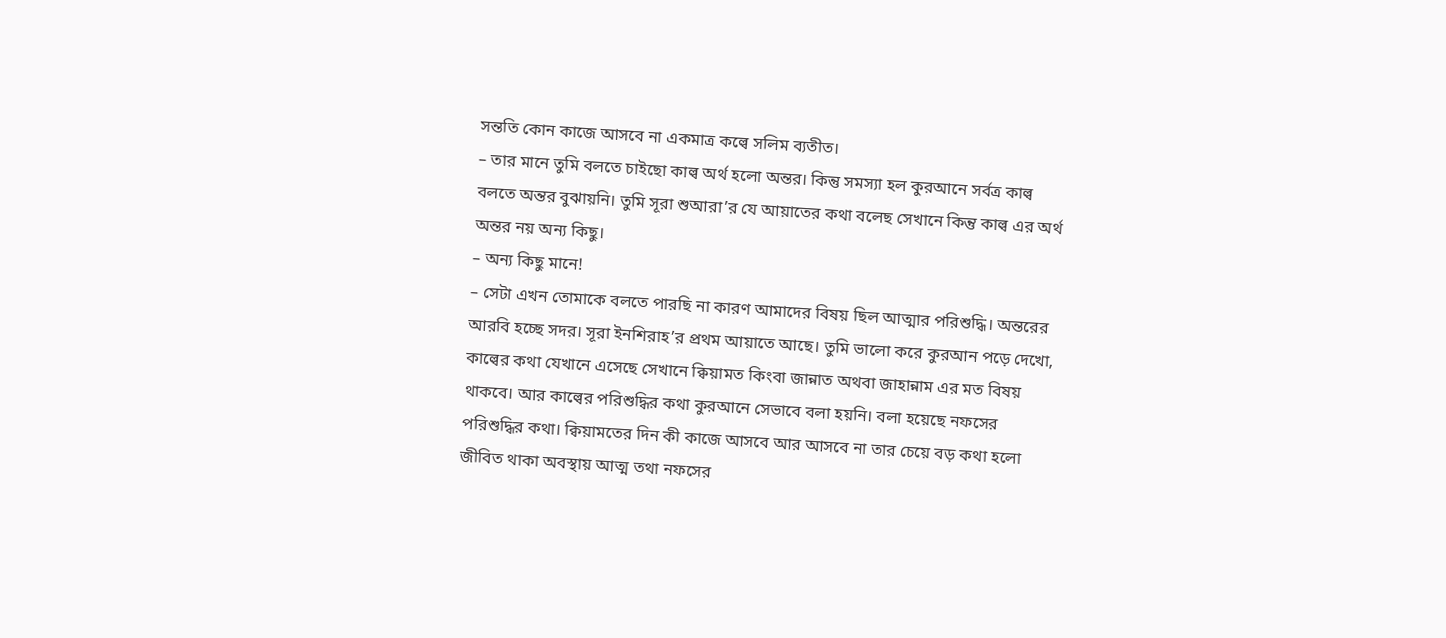সন্ততি কোন কাজে আসবে না একমাত্র কল্বে সলিম ব্যতীত।
– তার মানে তুমি বলতে চাইছো কাল্ব অর্থ হলো অন্তর। কিন্তু সমস্যা হল কুরআনে সর্বত্র কাল্ব বলতে অন্তর বুঝায়নি। তুমি সূরা শুআরা’র যে আয়াতের কথা বলেছ সেখানে কিন্তু কাল্ব এর অর্থ অন্তর নয় অন্য কিছু।
– অন্য কিছু মানে!
– সেটা এখন তোমাকে বলতে পারছি না কারণ আমাদের বিষয় ছিল আত্মার পরিশুদ্ধি। অন্তরের আরবি হচ্ছে সদর। সূরা ইনশিরাহ’র প্রথম আয়াতে আছে। তুমি ভালো করে কুরআন পড়ে দেখো, কাল্বের কথা যেখানে এসেছে সেখানে ক্বিয়ামত কিংবা জান্নাত অথবা জাহান্নাম এর মত বিষয় থাকবে। আর কাল্বের পরিশুদ্ধির কথা কুরআনে সেভাবে বলা হয়নি। বলা হয়েছে নফসের পরিশুদ্ধির কথা। ক্বিয়ামতের দিন কী কাজে আসবে আর আসবে না তার চেয়ে বড় কথা হলো জীবিত থাকা অবস্থায় আত্ম তথা নফসের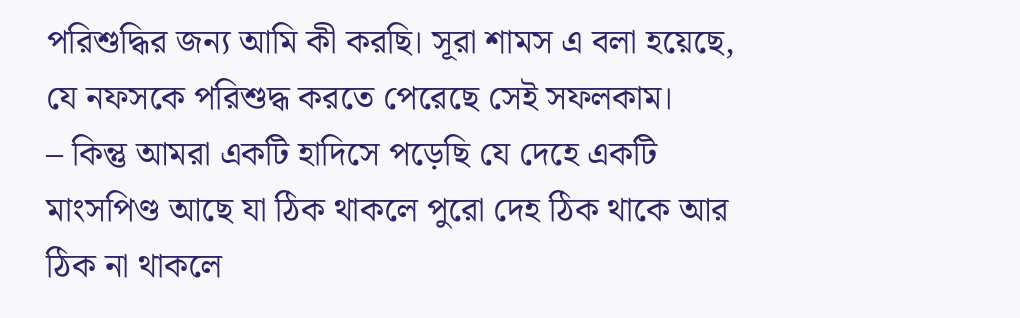পরিশুদ্ধির জন্য আমি কী করছি। সূরা শামস এ বলা হয়েছে, যে নফসকে পরিশুদ্ধ করতে পেরেছে সেই সফলকাম।
– কিন্তু আমরা একটি হাদিসে পড়েছি যে দেহে একটি মাংসপিণ্ড আছে যা ঠিক থাকলে পুরো দেহ ঠিক থাকে আর ঠিক না থাকলে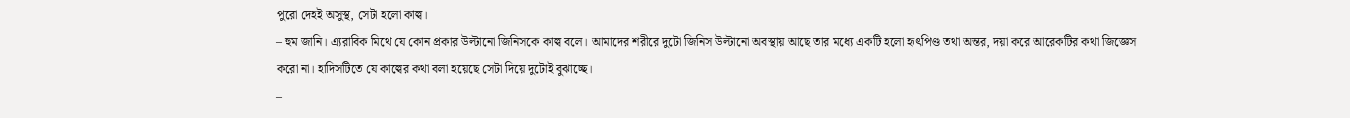পুরো দেহই অসুস্থ, সেটা হলো কাল্ব।
– হুম জানি। এ্যরাবিক মিথে যে কোন প্রকার উল্টানো জিনিসকে কাল্ব বলে। আমাদের শরীরে দুটো জিনিস উল্টানো অবস্থায় আছে তার মধ্যে একটি হলো হৃৎপিণ্ড তথা অন্তর, দয়া করে আরেকটির কথা জিজ্ঞেস করো না। হাদিসটিতে যে কাল্বের কথা বলা হয়েছে সেটা দিয়ে দুটোই বুঝাচ্ছে।
–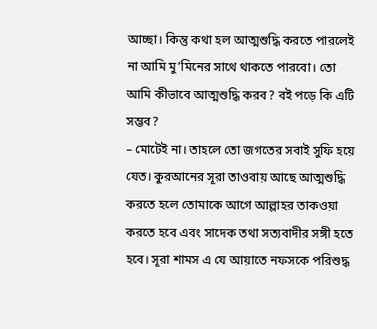আচ্ছা। কিন্তু কথা হল আত্মশুদ্ধি করতে পারলেই না আমি মু’মিনের সাথে থাকতে পারবো। তো আমি কীভাবে আত্মশুদ্ধি করব? বই পড়ে কি এটি সম্ভব?
– মোটেই না। তাহলে তো জগতের সবাই সুফি হয়ে যেত। কুরআনের সূরা তাওবায় আছে আত্মশুদ্ধি করতে হলে তোমাকে আগে আল্লাহর তাকওয়া করতে হবে এবং সাদেক তথা সত্যবাদীর সঙ্গী হতে হবে। সূরা শামস এ যে আয়াতে নফসকে পরিশুদ্ধ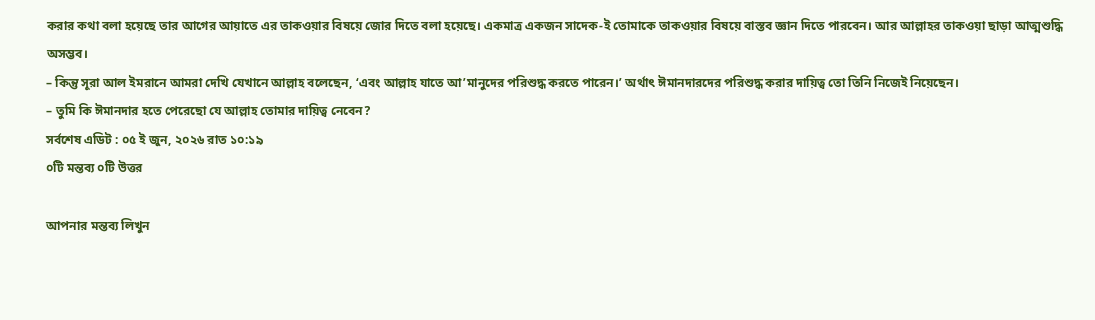করার কথা বলা হয়েছে তার আগের আয়াতে এর তাকওয়ার বিষয়ে জোর দিতে বলা হয়েছে। একমাত্র একজন সাদেক-ই তোমাকে তাকওয়ার বিষয়ে বাস্তব জ্ঞান দিতে পারবেন। আর আল্লাহর তাকওয়া ছাড়া আত্মশুদ্ধি অসম্ভব।
– কিন্তু সূরা আল ইমরানে আমরা দেখি যেখানে আল্লাহ বলেছেন, ‘এবং আল্লাহ যাতে আ’মানুদের পরিশুদ্ধ করতে পারেন।’ অর্থাৎ ঈমানদারদের পরিশুদ্ধ করার দায়িত্ব তো তিনি নিজেই নিয়েছেন।
– তুমি কি ঈমানদার হতে পেরেছো যে আল্লাহ তোমার দায়িত্ব নেবেন?
সর্বশেষ এডিট : ০৫ ই জুন, ২০২৬ রাত ১০:১৯
০টি মন্তব্য ০টি উত্তর

আপনার মন্তব্য লিখুন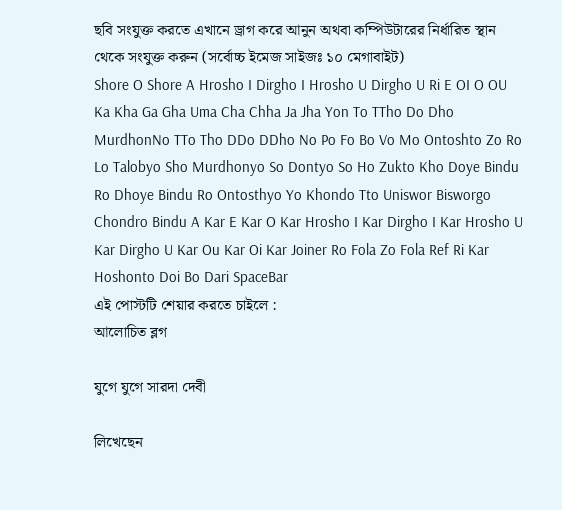ছবি সংযুক্ত করতে এখানে ড্রাগ করে আনুন অথবা কম্পিউটারের নির্ধারিত স্থান থেকে সংযুক্ত করুন (সর্বোচ্চ ইমেজ সাইজঃ ১০ মেগাবাইট)
Shore O Shore A Hrosho I Dirgho I Hrosho U Dirgho U Ri E OI O OU Ka Kha Ga Gha Uma Cha Chha Ja Jha Yon To TTho Do Dho MurdhonNo TTo Tho DDo DDho No Po Fo Bo Vo Mo Ontoshto Zo Ro Lo Talobyo Sho Murdhonyo So Dontyo So Ho Zukto Kho Doye Bindu Ro Dhoye Bindu Ro Ontosthyo Yo Khondo Tto Uniswor Bisworgo Chondro Bindu A Kar E Kar O Kar Hrosho I Kar Dirgho I Kar Hrosho U Kar Dirgho U Kar Ou Kar Oi Kar Joiner Ro Fola Zo Fola Ref Ri Kar Hoshonto Doi Bo Dari SpaceBar
এই পোস্টটি শেয়ার করতে চাইলে :
আলোচিত ব্লগ

যুগে যুগে সারদা দেবী

লিখেছেন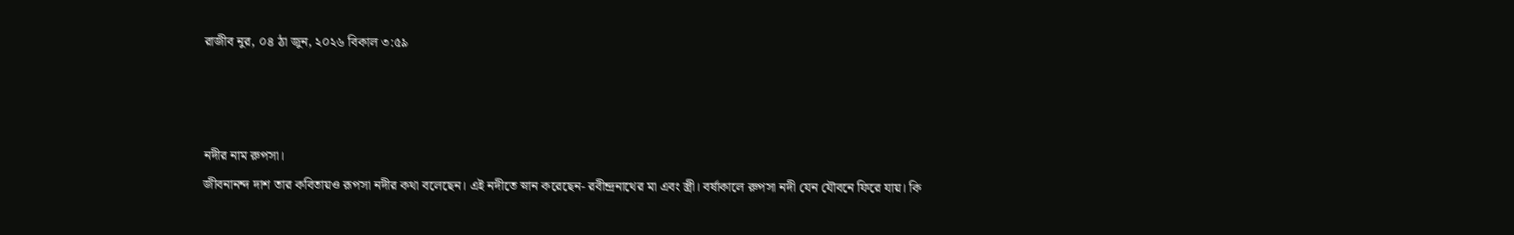রাজীব নুর, ০৪ ঠা জুন, ২০২৬ বিকাল ৩:৫৯



নদীর নাম রুপসা।
জীবনানন্দ দাশ তার কবিতায়ও রূপসা নদীর কথা বলেছেন। এই নদীতে স্নান করেছেন- রবীন্দ্রনাথের মা এবং স্ত্রী। বর্ষাকালে রুপসা নদী যেন যৌবনে ফিরে যায়। কি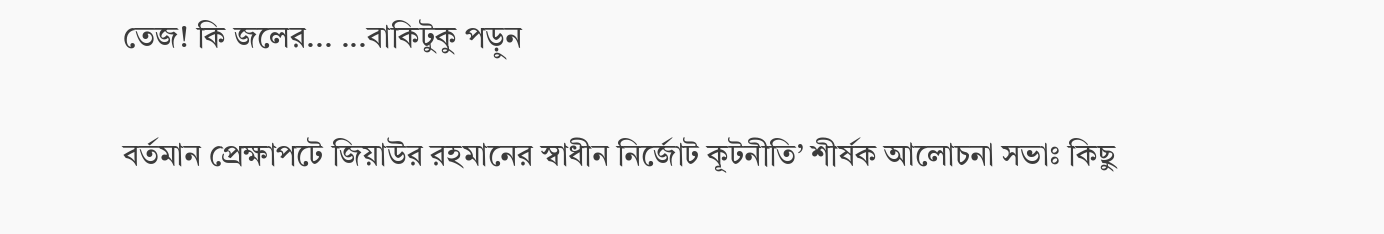তেজ! কি জলের... ...বাকিটুকু পড়ুন

বর্তমান প্রেক্ষাপটে জিয়াউর রহমানের স্বাধীন নির্জোট কূটনীতি’ শীর্ষক আলোচনা সভাঃ কিছু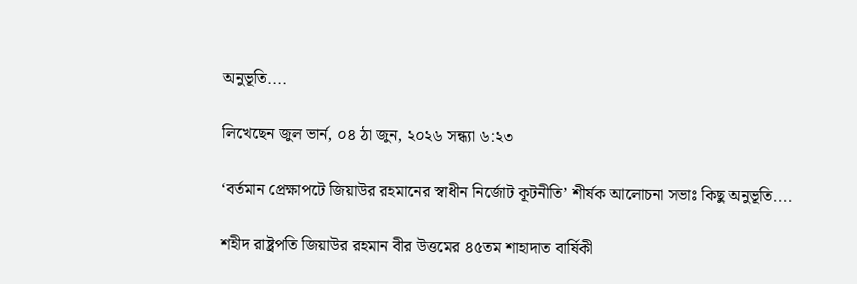অনুভূতি....

লিখেছেন জুল ভার্ন, ০৪ ঠা জুন, ২০২৬ সন্ধ্যা ৬:২৩

‘বর্তমান প্রেক্ষাপটে জিয়াউর রহমানের স্বাধীন নির্জোট কূটনীতি’ শীর্ষক আলোচনা সভাঃ কিছু অনুভূতি....

শহীদ রাষ্ট্রপতি জিয়াউর রহমান বীর উত্তমের ৪৫তম শাহাদাত বার্ষিকী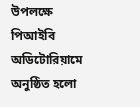উপলক্ষে পিআইবি অডিটোরিয়ামে অনুষ্ঠিত হলো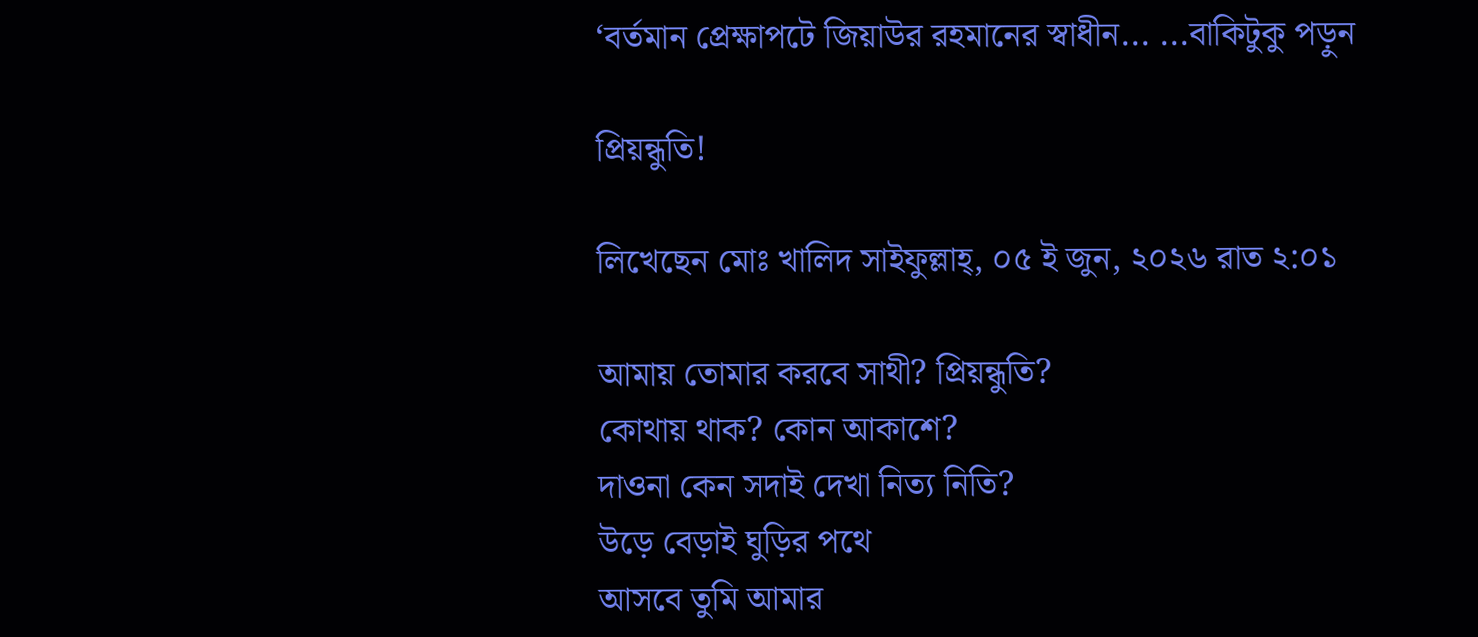‘বর্তমান প্রেক্ষাপটে জিয়াউর রহমানের স্বাধীন... ...বাকিটুকু পড়ুন

প্রিয়ন্ধুতি!

লিখেছেন মোঃ খালিদ সাইফুল্লাহ্‌, ০৫ ই জুন, ২০২৬ রাত ২:০১

আমায় তোমার করবে সাথী? প্রিয়ন্ধুতি?
কোথায় থাক? কোন আকাশে?
দাওনা কেন সদাই দেখা নিত্য নিতি?
উড়ে বেড়াই ঘুড়ির পথে
আসবে তুমি আমার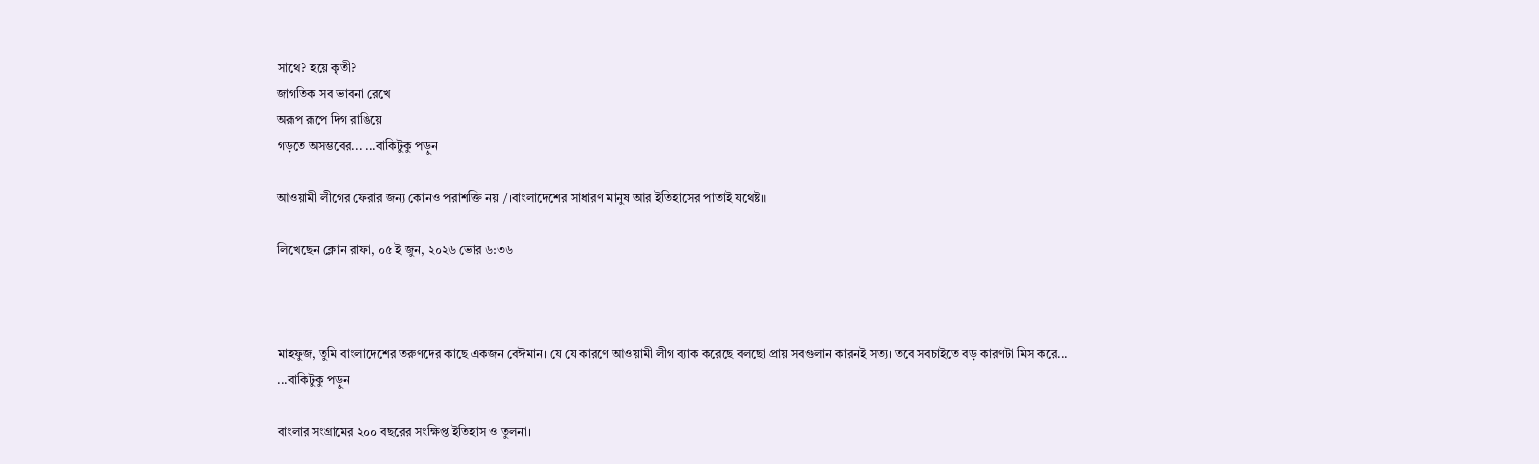সাথে? হয়ে কৃতী?
জাগতিক সব ভাবনা রেখে
অরূপ রূপে দিগ রাঙিয়ে
গড়তে অসম্ভবের... ...বাকিটুকু পড়ুন

আওয়ামী লীগের ফেরার জন্য কোনও পরাশক্তি নয় /।বাংলাদেশের সাধারণ মানুষ আর ইতিহাসের পাতাই যথেষ্ট॥

লিখেছেন ক্লোন রাফা, ০৫ ই জুন, ২০২৬ ভোর ৬:৩৬



মাহফুজ, তুমি বাংলাদেশের তরুণদের কাছে একজন বেঈমান। যে যে কারণে আওয়ামী লীগ ব‍্যাক করেছে বলছো প্রায় সবগুলান কারনই সত‍্য। তবে সবচাইতে বড় কারণটা মিস করে... ...বাকিটুকু পড়ুন

বাংলার সংগ্রামের ২০০ বছরের সংক্ষিপ্ত ইতিহাস ও তুলনা।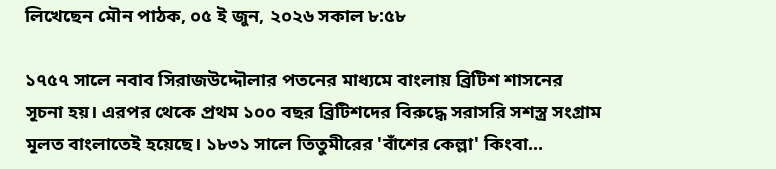লিখেছেন মৌন পাঠক, ০৫ ই জুন, ২০২৬ সকাল ৮:৫৮

১৭৫৭ সালে নবাব সিরাজউদ্দৌলার পতনের মাধ্যমে বাংলায় ব্রিটিশ শাসনের সূচনা হয়। এরপর থেকে প্রথম ১০০ বছর ব্রিটিশদের বিরুদ্ধে সরাসরি সশস্ত্র সংগ্রাম মূলত বাংলাতেই হয়েছে। ১৮৩১ সালে তিতুমীরের 'বাঁশের কেল্লা' কিংবা...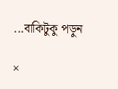...বাকিটুকু পড়ুন

×